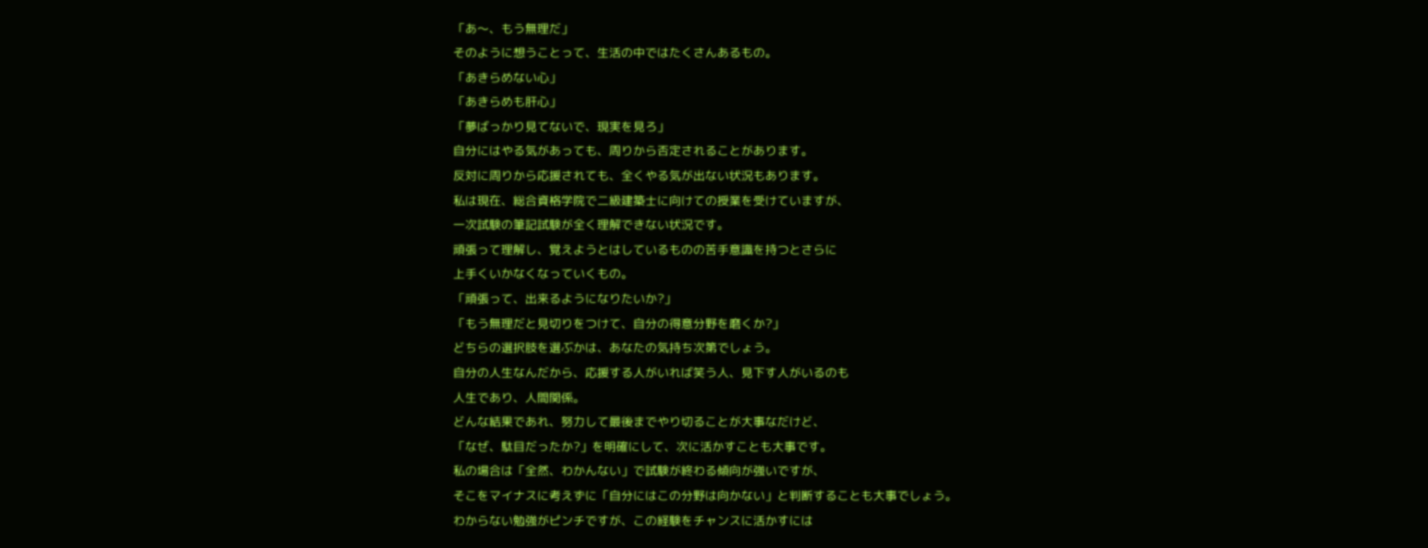「あ〜、もう無理だ」
そのように想うことって、生活の中ではたくさんあるもの。
「あきらめない心」
「あきらめも肝心」
「夢ばっかり見てないで、現実を見ろ」
自分にはやる気があっても、周りから否定されることがあります。
反対に周りから応援されても、全くやる気が出ない状況もあります。
私は現在、総合資格学院で二級建築士に向けての授業を受けていますが、
一次試験の筆記試験が全く理解できない状況です。
頑張って理解し、覚えようとはしているものの苦手意識を持つとさらに
上手くいかなくなっていくもの。
「頑張って、出来るようになりたいか?」
「もう無理だと見切りをつけて、自分の得意分野を磨くか?」
どちらの選択肢を選ぶかは、あなたの気持ち次第でしょう。
自分の人生なんだから、応援する人がいれば笑う人、見下す人がいるのも
人生であり、人間関係。
どんな結果であれ、努力して最後までやり切ることが大事なだけど、
「なぜ、駄目だったか?」を明確にして、次に活かすことも大事です。
私の場合は「全然、わかんない」で試験が終わる傾向が強いですが、
そこをマイナスに考えずに「自分にはこの分野は向かない」と判断することも大事でしょう。
わからない勉強がピンチですが、この経験をチャンスに活かすには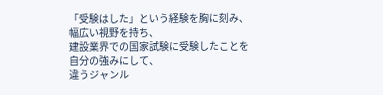「受験はした」という経験を胸に刻み、幅広い視野を持ち、
建設業界での国家試験に受験したことを自分の強みにして、
違うジャンル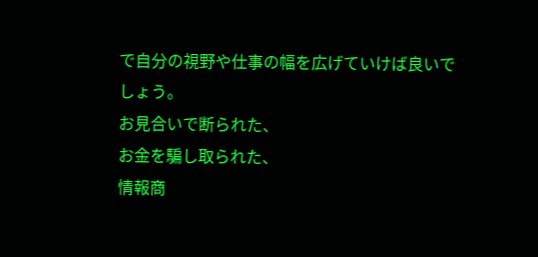で自分の視野や仕事の幅を広げていけば良いでしょう。
お見合いで断られた、
お金を騙し取られた、
情報商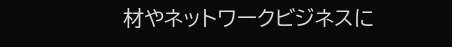材やネットワークビジネスに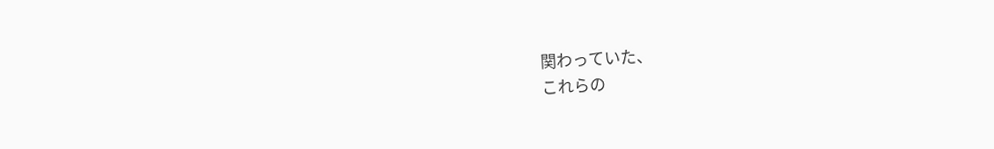関わっていた、
これらの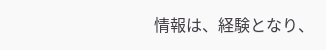情報は、経験となり、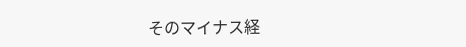そのマイナス経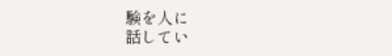験を人に
話してい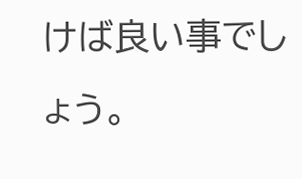けば良い事でしょう。